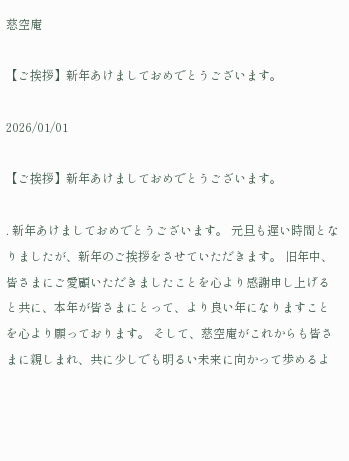慈空庵

【ご挨拶】新年あけましておめでとうございます。

2026/01/01

【ご挨拶】新年あけましておめでとうございます。

. 新年あけましておめでとうございます。 元旦も遅い時間となりましたが、新年のご挨拶をさせていただきます。 旧年中、皆さまにご愛顧いただきましたことを心より感謝申し上げると共に、本年が皆さまにとって、より良い年になりますことを心より願っております。 そして、慈空庵がこれからも皆さまに親しまれ、共に少しでも明るい未来に向かって歩めるよ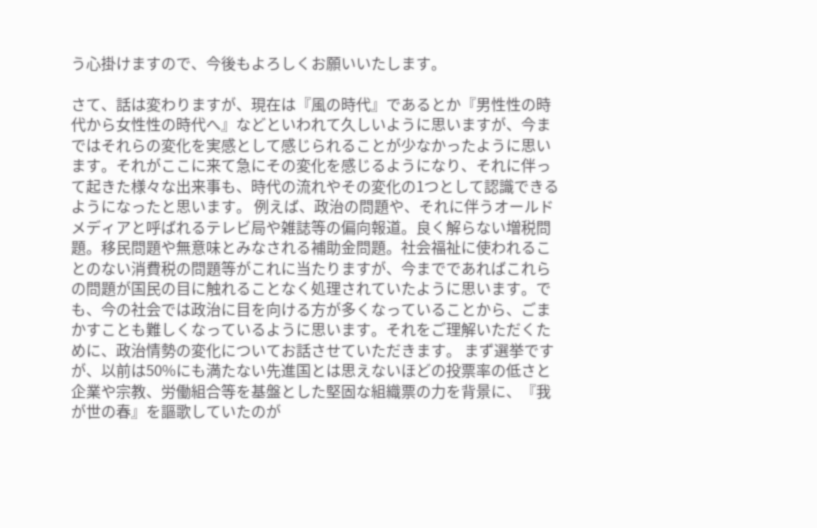う心掛けますので、今後もよろしくお願いいたします。

さて、話は変わりますが、現在は『風の時代』であるとか『男性性の時代から女性性の時代へ』などといわれて久しいように思いますが、今まではそれらの変化を実感として感じられることが少なかったように思います。それがここに来て急にその変化を感じるようになり、それに伴って起きた様々な出来事も、時代の流れやその変化の1つとして認識できるようになったと思います。 例えば、政治の問題や、それに伴うオールドメディアと呼ばれるテレビ局や雑誌等の偏向報道。良く解らない増税問題。移民問題や無意味とみなされる補助金問題。社会福祉に使われることのない消費税の問題等がこれに当たりますが、今までであればこれらの問題が国民の目に触れることなく処理されていたように思います。でも、今の社会では政治に目を向ける方が多くなっていることから、ごまかすことも難しくなっているように思います。それをご理解いただくために、政治情勢の変化についてお話させていただきます。 まず選挙ですが、以前は50%にも満たない先進国とは思えないほどの投票率の低さと企業や宗教、労働組合等を基盤とした堅固な組織票の力を背景に、『我が世の春』を謳歌していたのが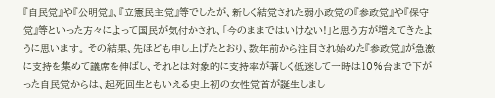『自民党』や『公明党』、『立憲民主党』等でしたが、新しく結党された弱小政党の『参政党』や『保守党』等といった方々によって国民が気付かされ、「今のままではいけない!」と思う方が増えてきたように思います。 その結果、先ほども申し上げたとおり、数年前から注目され始めた『参政党』が急激に支持を集めて議席を伸ばし、それとは対象的に支持率が著しく低迷して一時は10%台まで下がった自民党からは、起死回生ともいえる史上初の女性党首が誕生しまし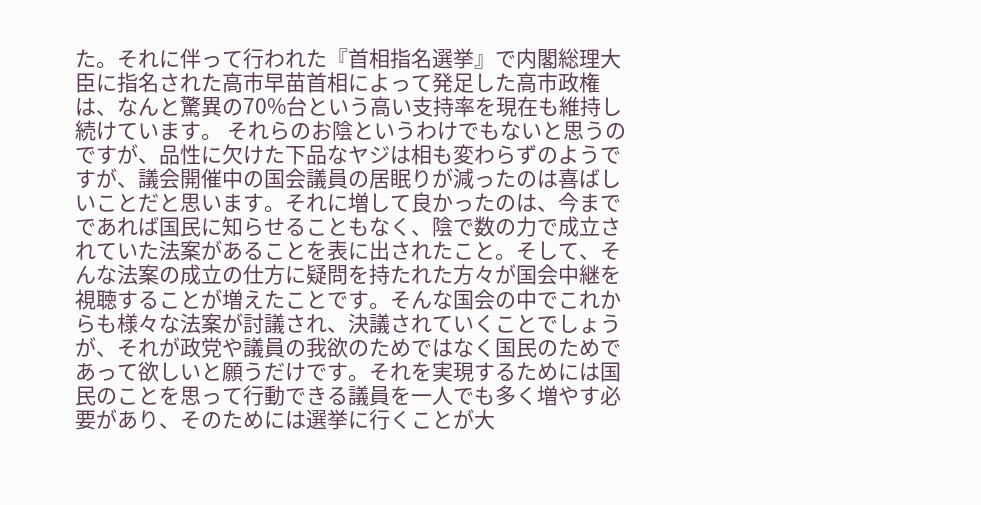た。それに伴って行われた『首相指名選挙』で内閣総理大臣に指名された高市早苗首相によって発足した高市政権は、なんと驚異の70%台という高い支持率を現在も維持し続けています。 それらのお陰というわけでもないと思うのですが、品性に欠けた下品なヤジは相も変わらずのようですが、議会開催中の国会議員の居眠りが減ったのは喜ばしいことだと思います。それに増して良かったのは、今までであれば国民に知らせることもなく、陰で数の力で成立されていた法案があることを表に出されたこと。そして、そんな法案の成立の仕方に疑問を持たれた方々が国会中継を視聴することが増えたことです。そんな国会の中でこれからも様々な法案が討議され、決議されていくことでしょうが、それが政党や議員の我欲のためではなく国民のためであって欲しいと願うだけです。それを実現するためには国民のことを思って行動できる議員を一人でも多く増やす必要があり、そのためには選挙に行くことが大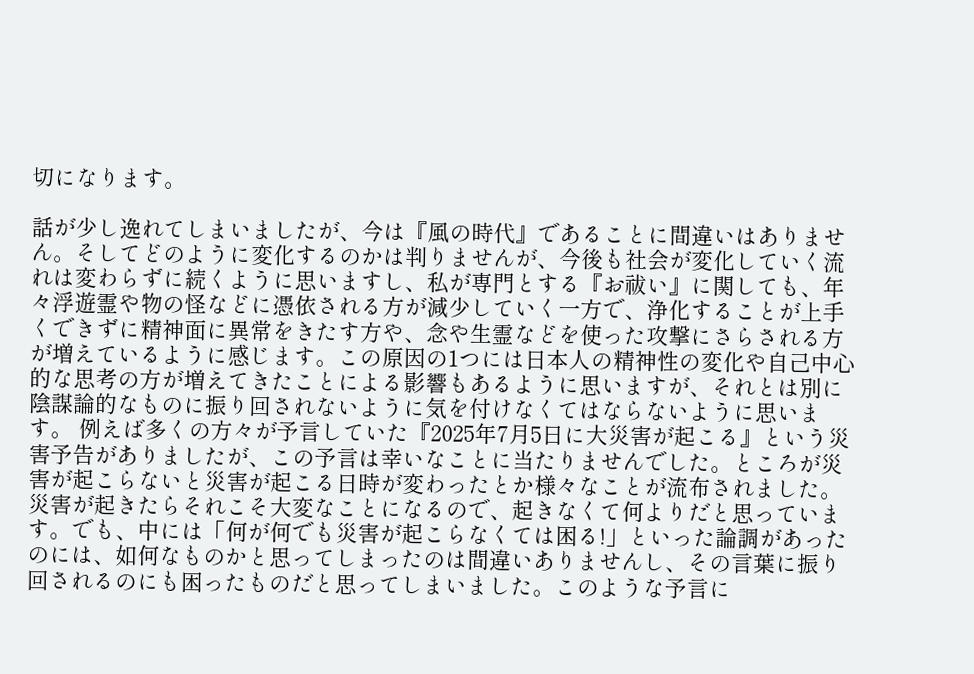切になります。

話が少し逸れてしまいましたが、今は『風の時代』であることに間違いはありません。そしてどのように変化するのかは判りませんが、今後も社会が変化していく流れは変わらずに続くように思いますし、私が専門とする『お祓い』に関しても、年々浮遊霊や物の怪などに憑依される方が減少していく一方で、浄化することが上手くできずに精神面に異常をきたす方や、念や生霊などを使った攻撃にさらされる方が増えているように感じます。この原因の1つには日本人の精神性の変化や自己中心的な思考の方が増えてきたことによる影響もあるように思いますが、それとは別に陰謀論的なものに振り回されないように気を付けなくてはならないように思います。 例えば多くの方々が予言していた『2025年7月5日に大災害が起こる』という災害予告がありましたが、この予言は幸いなことに当たりませんでした。ところが災害が起こらないと災害が起こる日時が変わったとか様々なことが流布されました。 災害が起きたらそれこそ大変なことになるので、起きなくて何よりだと思っています。でも、中には「何が何でも災害が起こらなくては困る!」といった論調があったのには、如何なものかと思ってしまったのは間違いありませんし、その言葉に振り回されるのにも困ったものだと思ってしまいました。このような予言に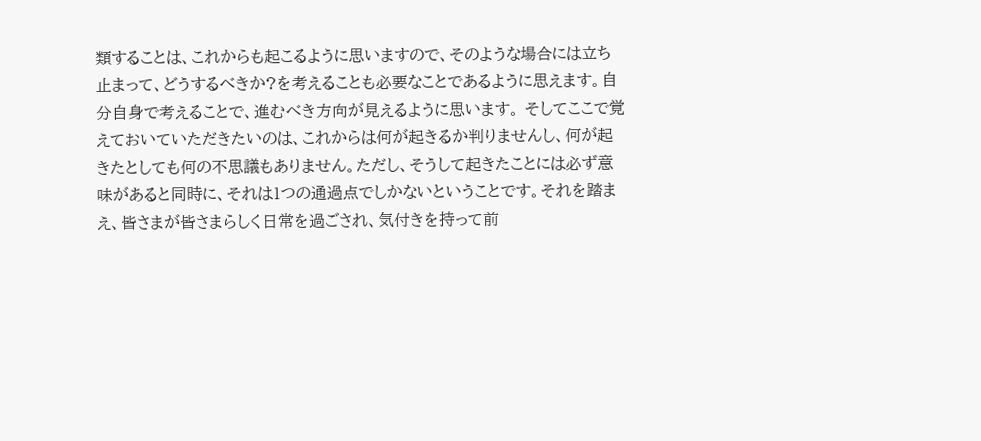類することは、これからも起こるように思いますので、そのような場合には立ち止まって、どうするべきか?を考えることも必要なことであるように思えます。自分自身で考えることで、進むべき方向が見えるように思います。 そしてここで覚えておいていただきたいのは、これからは何が起きるか判りませんし、何が起きたとしても何の不思議もありません。ただし、そうして起きたことには必ず意味があると同時に、それは1つの通過点でしかないということです。それを踏まえ、皆さまが皆さまらしく日常を過ごされ、気付きを持って前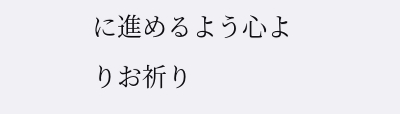に進めるよう心よりお祈り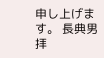申し上げます。 長典男 拝